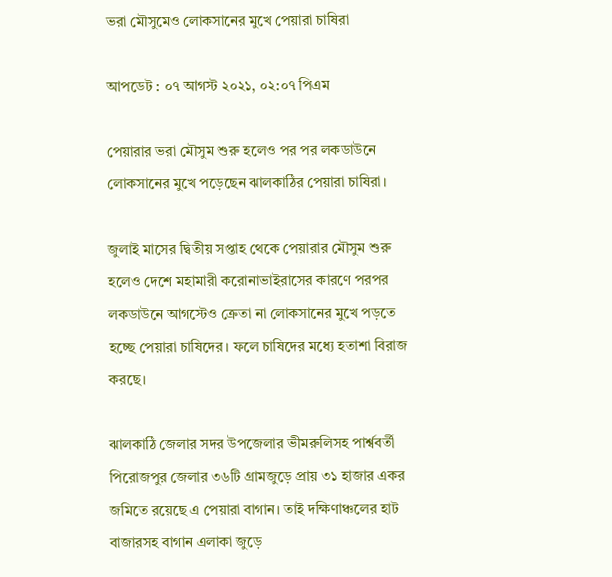ভরা মৌসুমেও লোকসানের মুখে পেয়ারা চাষিরা

আপডেট : ০৭ আগস্ট ২০২১, ০২:০৭ পিএম

পেয়ারার ভরা মৌসুম শুরু হলেও পর পর লকডাউনে লোকসানের মুখে পড়েছেন ঝালকাঠির পেয়ারা চাষিরা।

জুলাই মাসের দ্বিতীয় সপ্তাহ থেকে পেয়ারার মৌসুম শুরু হলেও দেশে মহামারী করোনাভাইরাসের কারণে পরপর লকডাউনে আগস্টেও ক্রেতা না লোকসানের মুখে পড়তে হচ্ছে পেয়ারা চাষিদের। ফলে চাষিদের মধ্যে হতাশা বিরাজ করছে।

ঝালকাঠি জেলার সদর উপজেলার ভীমরুলিসহ পার্শ্ববর্তী পিরোজপুর জেলার ৩৬টি গ্রামজুড়ে প্রায় ৩১ হাজার একর জমিতে রয়েছে এ পেয়ারা বাগান। তাই দক্ষিণাঞ্চলের হাট বাজারসহ বাগান এলাকা জুড়ে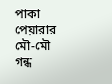পাকা পেয়ারার মৌ-মৌ গন্ধ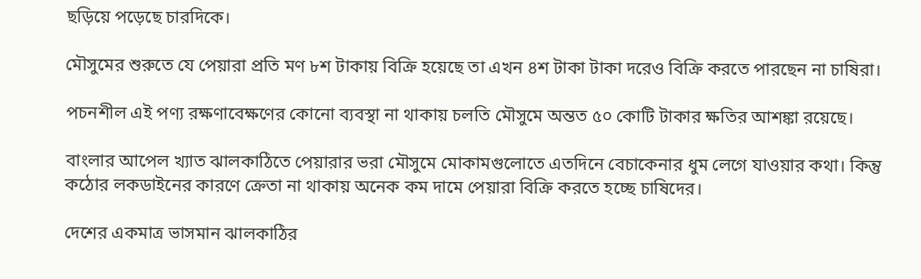ছড়িয়ে পড়েছে চারদিকে।

মৌসুমের শুরুতে যে পেয়ারা প্রতি মণ ৮শ টাকায় বিক্রি হয়েছে তা এখন ৪শ টাকা টাকা দরেও বিক্রি করতে পারছেন না চাষিরা।

পচনশীল এই পণ্য রক্ষণাবেক্ষণের কোনো ব্যবস্থা না থাকায় চলতি মৌসুমে অন্তত ৫০ কোটি টাকার ক্ষতির আশঙ্কা রয়েছে।

বাংলার আপেল খ্যাত ঝালকাঠিতে পেয়ারার ভরা মৌসুমে মোকামগুলোতে এতদিনে বেচাকেনার ধুম লেগে যাওয়ার কথা। কিন্তু কঠোর লকডাইনের কারণে ক্রেতা না থাকায় অনেক কম দামে পেয়ারা বিক্রি করতে হচ্ছে চাষিদের।

দেশের একমাত্র ভাসমান ঝালকাঠির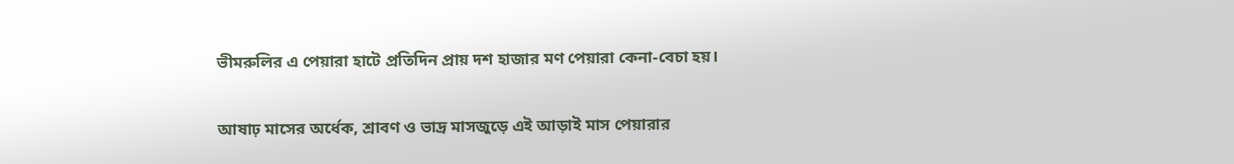ভীমরুলির এ পেয়ারা হাটে প্রতিদিন প্রায় দশ হাজার মণ পেয়ারা কেনা-বেচা হয়।

আষাঢ় মাসের অর্ধেক, শ্রাবণ ও ভাদ্র মাসজুড়ে এই আড়াই মাস পেয়ারার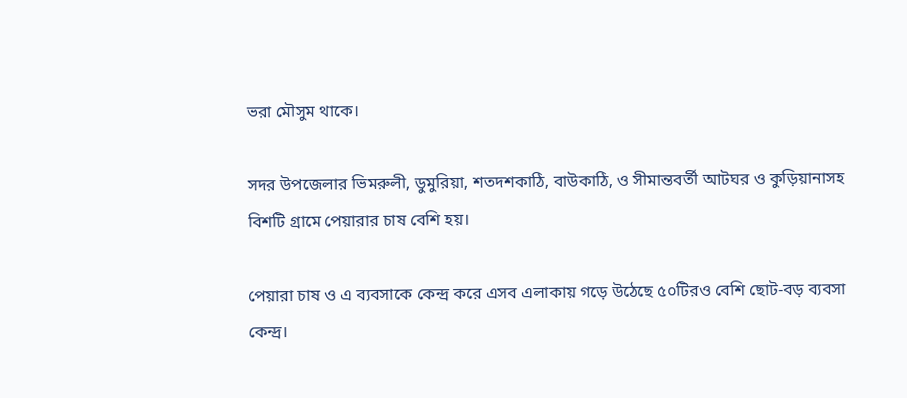ভরা মৌসুম থাকে।

সদর উপজেলার ভিমরুলী, ডুমুরিয়া, শতদশকাঠি, বাউকাঠি, ও সীমান্তবর্তী আটঘর ও কুড়িয়ানাসহ বিশটি গ্রামে পেয়ারার চাষ বেশি হয়।

পেয়ারা চাষ ও এ ব্যবসাকে কেন্দ্র করে এসব এলাকায় গড়ে উঠেছে ৫০টিরও বেশি ছোট-বড় ব্যবসা কেন্দ্র।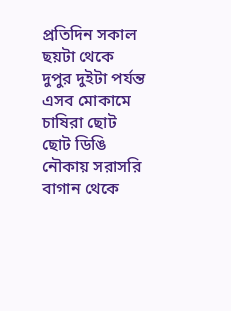প্রতিদিন সকাল ছয়টা থেকে দুপুর দুইটা পর্যন্ত এসব মোকামে চাষিরা ছোট ছোট ডিঙি নৌকায় সরাসরি বাগান থেকে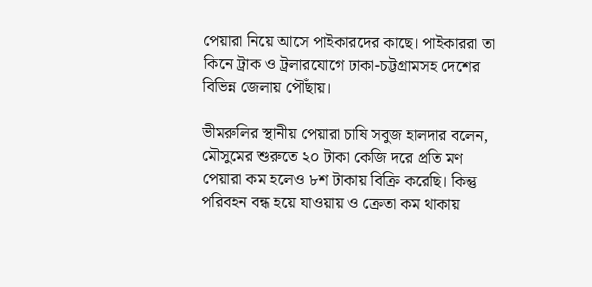পেয়ারা নিয়ে আসে পাইকারদের কাছে। পাইকাররা তা কিনে ট্রাক ও ট্রলারযোগে ঢাকা-চট্টগ্রামসহ দেশের বিভিন্ন জেলায় পৌঁছায়।

ভীমরুলির স্থানীয় পেয়ারা চাষি সবুজ হালদার বলেন, মৌসুমের শুরুতে ২০ টাকা কেজি দরে প্রতি মণ পেয়ারা কম হলেও ৮শ টাকায় বিক্রি করেছি। কিন্তু পরিবহন বন্ধ হয়ে যাওয়ায় ও ক্রেতা কম থাকায়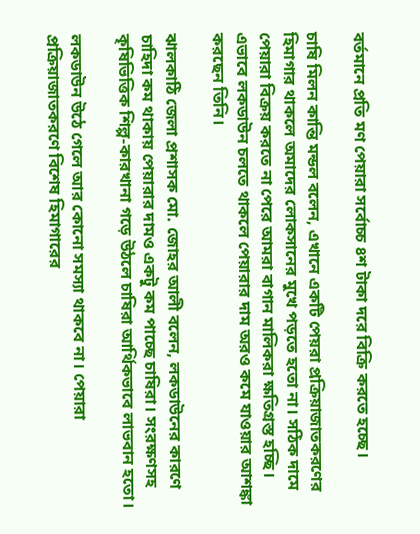বর্তমানে প্রতি মণ পেয়ারা সর্বোচ্চ ৪শ টাকা দরে বিক্রি করতে হচ্ছে।

চাষি মিলন কান্তি মন্ডল বলেন, এখানে একটি পেয়রা প্রক্রিয়াজাতকরণের হিমাগার থাকলে অমাদের লোকসানের মুখে পড়তে হতো না। সঠিক দামে পেয়ারা বিক্রয় করতে না পেরে আমরা বাগান মালিকরা ক্ষতিগ্রস্ত হচ্ছি। এভাবে লকডাউন চলতে থাকলে পেয়ারার দাম অরও কমে যাওয়ার আশঙ্কা করছেন তিনি।

ঝালকাঠি জেলা প্রশাসক মো. জোহর আলী বলেন, লকডাউনের কারণে চাহিদা কম থাকায় পেয়ারার দামও একটু কম পাচ্ছে চাষিরা। সংরক্ষণসহ কৃষিভিত্তিক শিল্প-কারখানা গড়ে উঠলে চাষিরা আর্থিকভাবে লাভবান হতো।

লকডাউন উঠে গেলে আর কোনো সমস্যা থাকবে না। পেয়ারা প্রক্রিয়াজাতকরণে বিশেষ হিমাগারের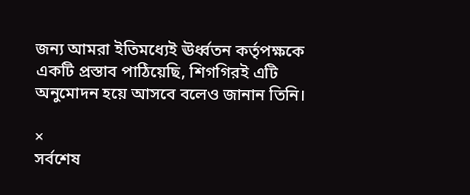জন্য আমরা ইতিমধ্যেই ঊর্ধ্বতন কর্তৃপক্ষকে একটি প্রস্তাব পাঠিয়েছি, শিগগিরই এটি অনুমোদন হয়ে আসবে বলেও জানান তিনি।

×
সর্বশেষ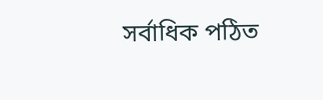সর্বাধিক পঠিত